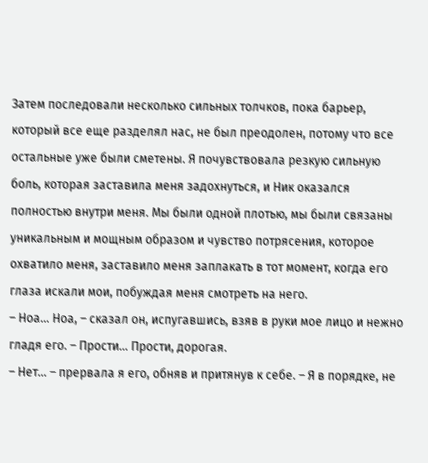Затем последовали несколько сильных толчков, пока барьер, который все еще разделял нас, не был преодолен, потому что все остальные уже были сметены. Я почувствовала резкую сильную боль, которая заставила меня задохнуться, и Ник оказался полностью внутри меня. Мы были одной плотью, мы были связаны уникальным и мощным образом и чувство потрясения, которое охватило меня, заставило меня заплакать в тот момент, когда его глаза искали мои, побуждая меня смотреть на него.
– Ноа… Ноа, – сказал он, испугавшись, взяв в руки мое лицо и нежно гладя его. – Прости… Прости, дорогая.
– Нет… – прервала я его, обняв и притянув к себе. – Я в порядке, не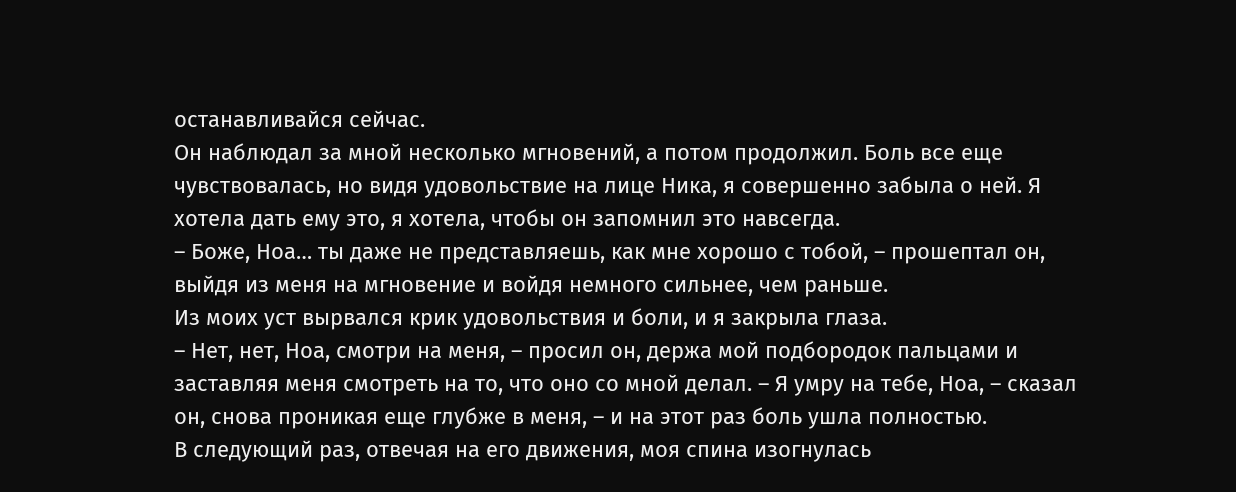останавливайся сейчас.
Он наблюдал за мной несколько мгновений, а потом продолжил. Боль все еще чувствовалась, но видя удовольствие на лице Ника, я совершенно забыла о ней. Я хотела дать ему это, я хотела, чтобы он запомнил это навсегда.
– Боже, Ноа… ты даже не представляешь, как мне хорошо с тобой, – прошептал он, выйдя из меня на мгновение и войдя немного сильнее, чем раньше.
Из моих уст вырвался крик удовольствия и боли, и я закрыла глаза.
– Нет, нет, Ноа, смотри на меня, – просил он, держа мой подбородок пальцами и заставляя меня смотреть на то, что оно со мной делал. – Я умру на тебе, Ноа, – сказал он, снова проникая еще глубже в меня, – и на этот раз боль ушла полностью.
В следующий раз, отвечая на его движения, моя спина изогнулась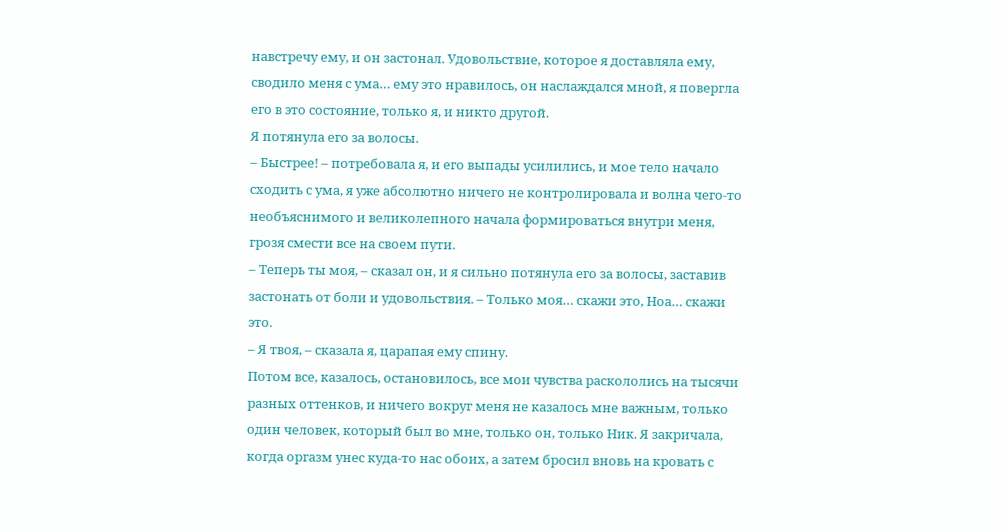навстречу ему, и он застонал. Удовольствие, которое я доставляла ему, сводило меня с ума… ему это нравилось, он наслаждался мной, я повергла его в это состояние, только я, и никто другой.
Я потянула его за волосы.
– Быстрее! – потребовала я, и его выпады усилились, и мое тело начало сходить с ума, я уже абсолютно ничего не контролировала и волна чего-то необъяснимого и великолепного начала формироваться внутри меня, грозя смести все на своем пути.
– Теперь ты моя, – сказал он, и я сильно потянула его за волосы, заставив застонать от боли и удовольствия. – Только моя… скажи это, Ноа… скажи это.
– Я твоя, – сказала я, царапая ему спину.
Потом все, казалось, остановилось, все мои чувства раскололись на тысячи разных оттенков, и ничего вокруг меня не казалось мне важным, только один человек, который был во мне, только он, только Ник. Я закричала, когда оргазм унес куда-то нас обоих, а затем бросил вновь на кровать с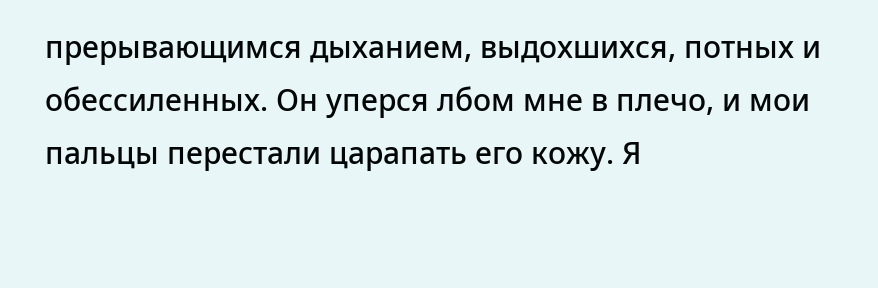прерывающимся дыханием, выдохшихся, потных и обессиленных. Он уперся лбом мне в плечо, и мои пальцы перестали царапать его кожу. Я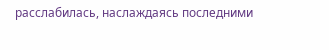расслабилась, наслаждаясь последними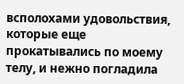всполохами удовольствия, которые еще прокатывались по моему телу, и нежно погладила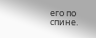его по спине.